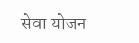सेवा योजन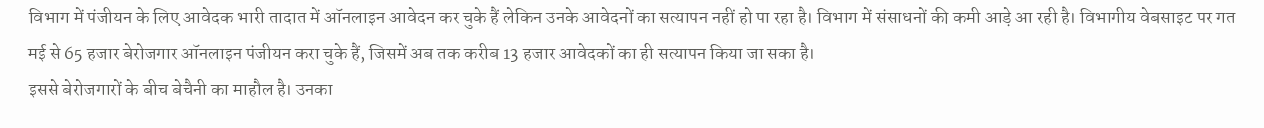विभाग में पंजीयन के लिए आवेदक भारी तादात में ऑनलाइन आवेदन कर चुके हैं लेकिन उनके आवेदनों का सत्यापन नहीं हो पा रहा है। विभाग में संसाधनों की कमी आड़े आ रही है। विभागीय वेबसाइट पर गत मई से 65 हजार बेरोजगार ऑनलाइन पंजीयन करा चुके हैं, जिसमें अब तक करीब 13 हजार आवेदकों का ही सत्यापन किया जा सका है।
इससे बेरोजगारों के बीच बेचैनी का माहौल है। उनका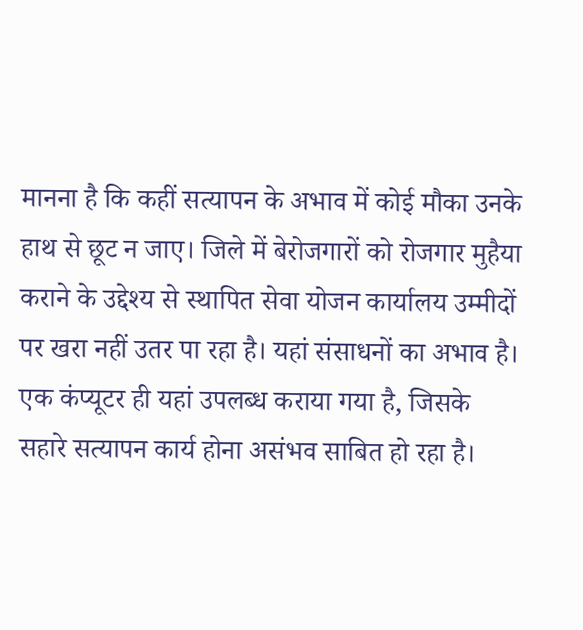मानना है कि कहीं सत्यापन के अभाव में कोई मौका उनके हाथ से छूट न जाए। जिले में बेरोजगारों को रोजगार मुहैया कराने के उद्देश्य से स्थापित सेवा योजन कार्यालय उम्मीदों पर खरा नहीं उतर पा रहा है। यहां संसाधनों का अभाव है।
एक कंप्यूटर ही यहां उपलब्ध कराया गया है, जिसके सहारे सत्यापन कार्य होना असंभव साबित हो रहा है।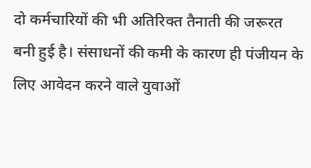दो कर्मचारियों की भी अतिरिक्त तैनाती की जरूरत बनी हुई है। संसाधनों की कमी के कारण ही पंजीयन के लिए आवेदन करने वाले युवाओं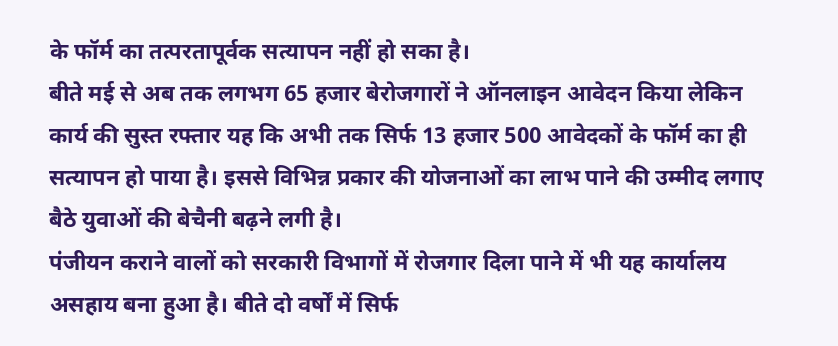के फॉर्म का तत्परतापूर्वक सत्यापन नहीं हो सका है।
बीते मई से अब तक लगभग 65 हजार बेरोजगारों ने ऑनलाइन आवेदन किया लेकिन कार्य की सुस्त रफ्तार यह कि अभी तक सिर्फ 13 हजार 500 आवेदकों के फॉर्म का ही सत्यापन हो पाया है। इससे विभिन्न प्रकार की योजनाओं का लाभ पाने की उम्मीद लगाए बैठे युवाओं की बेचैनी बढ़ने लगी है।
पंजीयन कराने वालों को सरकारी विभागों में रोजगार दिला पाने में भी यह कार्यालय असहाय बना हुआ है। बीते दो वर्षों में सिर्फ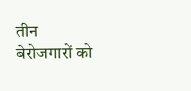तीन बेरोजगारों को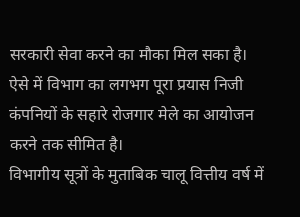सरकारी सेवा करने का मौका मिल सका है। ऐसे में विभाग का लगभग पूरा प्रयास निजी कंपनियों के सहारे रोजगार मेले का आयोजन करने तक सीमित है।
विभागीय सूत्रों के मुताबिक चालू वित्तीय वर्ष में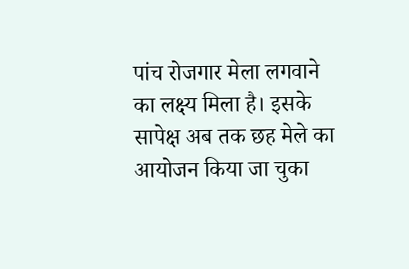पांच रोजगार मेला लगवाने का लक्ष्य मिला है। इसके सापेक्ष अब तक छह मेले का आयोजन किया जा चुका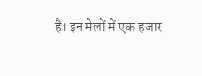है। इन मेलों में एक हजार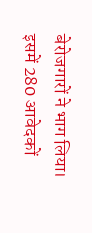बेरोजगारों ने भाग लिया। इसमें 280 आवेदकों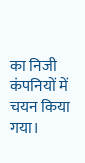का निजी कंपनियों में चयन किया गया।